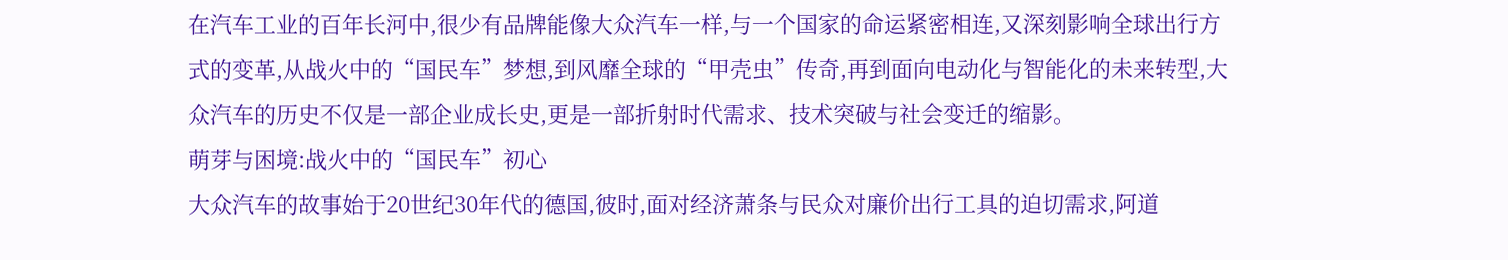在汽车工业的百年长河中,很少有品牌能像大众汽车一样,与一个国家的命运紧密相连,又深刻影响全球出行方式的变革,从战火中的“国民车”梦想,到风靡全球的“甲壳虫”传奇,再到面向电动化与智能化的未来转型,大众汽车的历史不仅是一部企业成长史,更是一部折射时代需求、技术突破与社会变迁的缩影。
萌芽与困境:战火中的“国民车”初心
大众汽车的故事始于20世纪30年代的德国,彼时,面对经济萧条与民众对廉价出行工具的迫切需求,阿道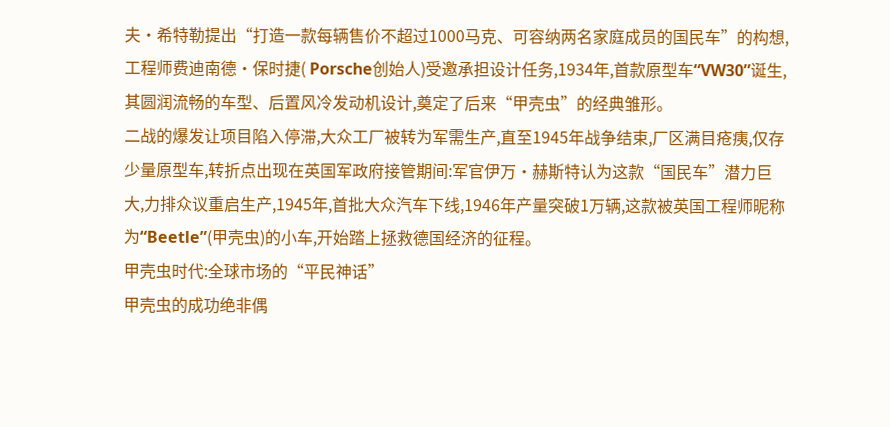夫·希特勒提出“打造一款每辆售价不超过1000马克、可容纳两名家庭成员的国民车”的构想,工程师费迪南德·保时捷( Porsche创始人)受邀承担设计任务,1934年,首款原型车“VW30”诞生,其圆润流畅的车型、后置风冷发动机设计,奠定了后来“甲壳虫”的经典雏形。
二战的爆发让项目陷入停滞,大众工厂被转为军需生产,直至1945年战争结束,厂区满目疮痍,仅存少量原型车,转折点出现在英国军政府接管期间:军官伊万·赫斯特认为这款“国民车”潜力巨大,力排众议重启生产,1945年,首批大众汽车下线,1946年产量突破1万辆,这款被英国工程师昵称为“Beetle”(甲壳虫)的小车,开始踏上拯救德国经济的征程。
甲壳虫时代:全球市场的“平民神话”
甲壳虫的成功绝非偶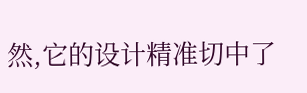然,它的设计精准切中了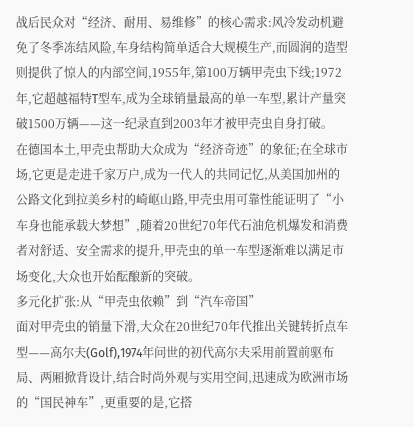战后民众对“经济、耐用、易维修”的核心需求:风冷发动机避免了冬季冻结风险,车身结构简单适合大规模生产,而圆润的造型则提供了惊人的内部空间,1955年,第100万辆甲壳虫下线;1972年,它超越福特T型车,成为全球销量最高的单一车型,累计产量突破1500万辆——这一纪录直到2003年才被甲壳虫自身打破。
在德国本土,甲壳虫帮助大众成为“经济奇迹”的象征;在全球市场,它更是走进千家万户,成为一代人的共同记忆,从美国加州的公路文化到拉美乡村的崎岖山路,甲壳虫用可靠性能证明了“小车身也能承载大梦想”,随着20世纪70年代石油危机爆发和消费者对舒适、安全需求的提升,甲壳虫的单一车型逐渐难以满足市场变化,大众也开始酝酿新的突破。
多元化扩张:从“甲壳虫依赖”到“汽车帝国”
面对甲壳虫的销量下滑,大众在20世纪70年代推出关键转折点车型——高尔夫(Golf),1974年问世的初代高尔夫采用前置前驱布局、两厢掀背设计,结合时尚外观与实用空间,迅速成为欧洲市场的“国民神车”,更重要的是,它搭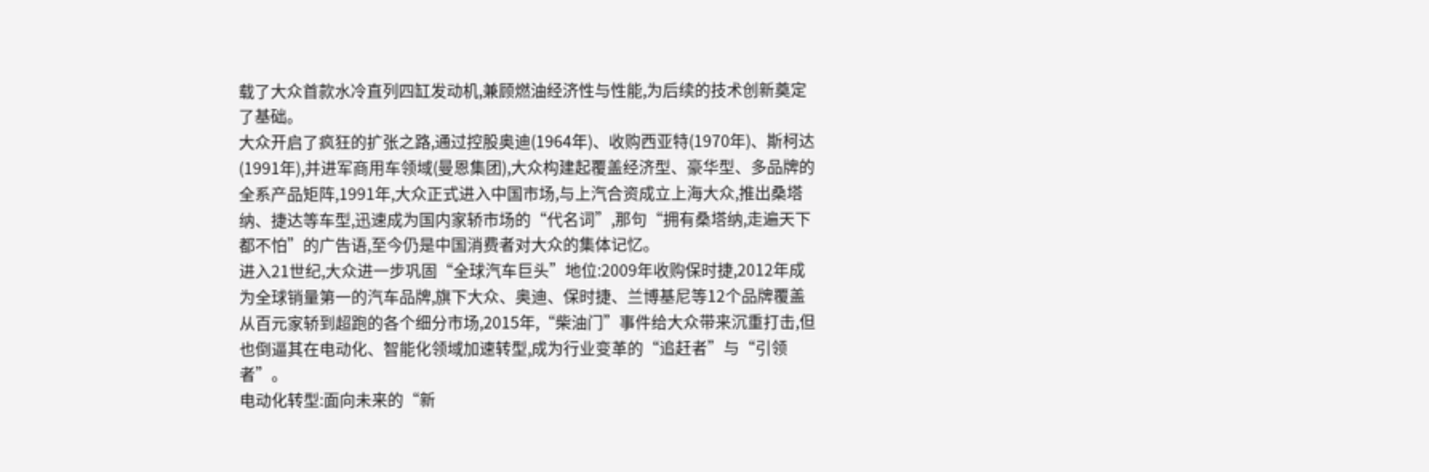载了大众首款水冷直列四缸发动机,兼顾燃油经济性与性能,为后续的技术创新奠定了基础。
大众开启了疯狂的扩张之路,通过控股奥迪(1964年)、收购西亚特(1970年)、斯柯达(1991年),并进军商用车领域(曼恩集团),大众构建起覆盖经济型、豪华型、多品牌的全系产品矩阵,1991年,大众正式进入中国市场,与上汽合资成立上海大众,推出桑塔纳、捷达等车型,迅速成为国内家轿市场的“代名词”,那句“拥有桑塔纳,走遍天下都不怕”的广告语,至今仍是中国消费者对大众的集体记忆。
进入21世纪,大众进一步巩固“全球汽车巨头”地位:2009年收购保时捷,2012年成为全球销量第一的汽车品牌,旗下大众、奥迪、保时捷、兰博基尼等12个品牌覆盖从百元家轿到超跑的各个细分市场,2015年,“柴油门”事件给大众带来沉重打击,但也倒逼其在电动化、智能化领域加速转型,成为行业变革的“追赶者”与“引领者”。
电动化转型:面向未来的“新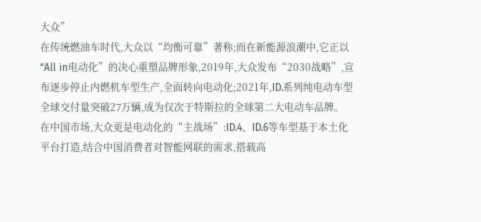大众”
在传统燃油车时代,大众以“均衡可靠”著称;而在新能源浪潮中,它正以“All in电动化”的决心重塑品牌形象,2019年,大众发布“2030战略”,宣布逐步停止内燃机车型生产,全面转向电动化;2021年,ID.系列纯电动车型全球交付量突破27万辆,成为仅次于特斯拉的全球第二大电动车品牌。
在中国市场,大众更是电动化的“主战场”:ID.4、ID.6等车型基于本土化平台打造,结合中国消费者对智能网联的需求,搭载高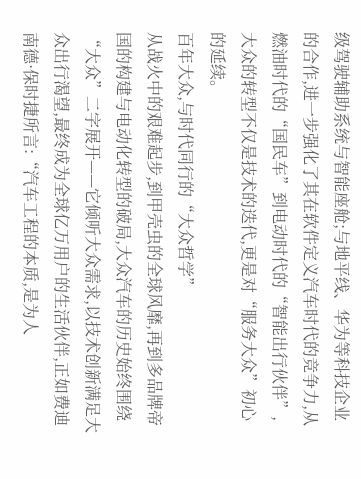级驾驶辅助系统与智能座舱;与地平线、华为等科技企业的合作,进一步强化了其在软件定义汽车时代的竞争力,从燃油时代的“国民车”到电动时代的“智能出行伙伴”,大众的转型不仅是技术的迭代,更是对“服务大众”初心的延续。
百年大众,与时代同行的“大众哲学”
从战火中的艰难起步,到甲壳虫的全球风靡,再到多品牌帝国的构建与电动化转型的破局,大众汽车的历史始终围绕“大众”二字展开——它倾听大众需求,以技术创新满足大众出行渴望,最终成为全球亿万用户的生活伙伴,正如费迪南德·保时捷所言:“汽车工程的本质,是为人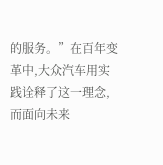的服务。”在百年变革中,大众汽车用实践诠释了这一理念,而面向未来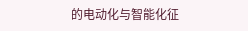的电动化与智能化征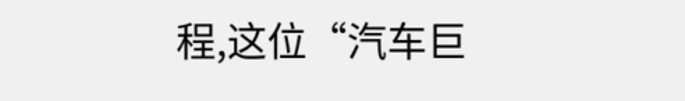程,这位“汽车巨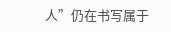人”仍在书写属于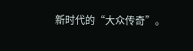新时代的“大众传奇”。